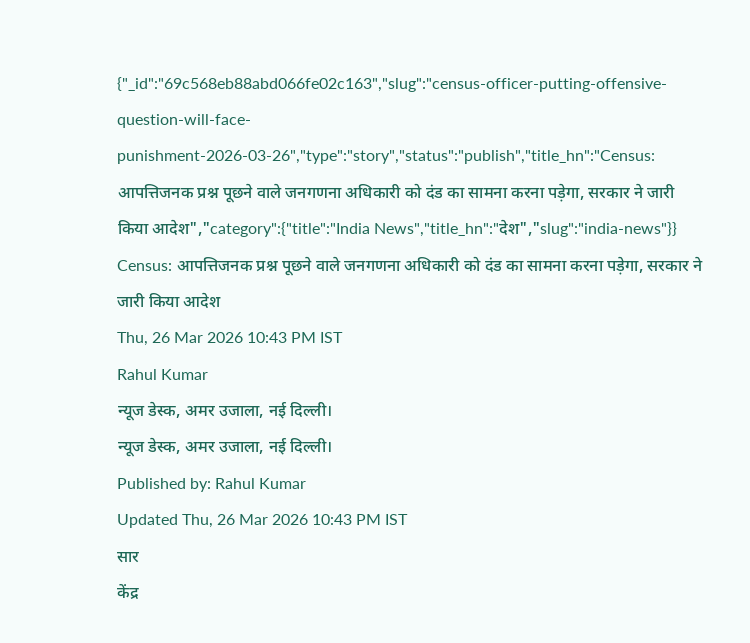{"_id":"69c568eb88abd066fe02c163","slug":"census-officer-putting-offensive-question-will-face-punishment-2026-03-26","type":"story","status":"publish","title_hn":"Census: आपत्तिजनक प्रश्न पूछने वाले जनगणना अधिकारी को दंड का सामना करना पड़ेगा, सरकार ने जारी किया आदेश","category":{"title":"India News","title_hn":"देश","slug":"india-news"}}
Census: आपत्तिजनक प्रश्न पूछने वाले जनगणना अधिकारी को दंड का सामना करना पड़ेगा, सरकार ने जारी किया आदेश
Thu, 26 Mar 2026 10:43 PM IST
Rahul Kumar
न्यूज डेस्क, अमर उजाला, नई दिल्ली।
न्यूज डेस्क, अमर उजाला, नई दिल्ली।
Published by: Rahul Kumar
Updated Thu, 26 Mar 2026 10:43 PM IST
सार
केंद्र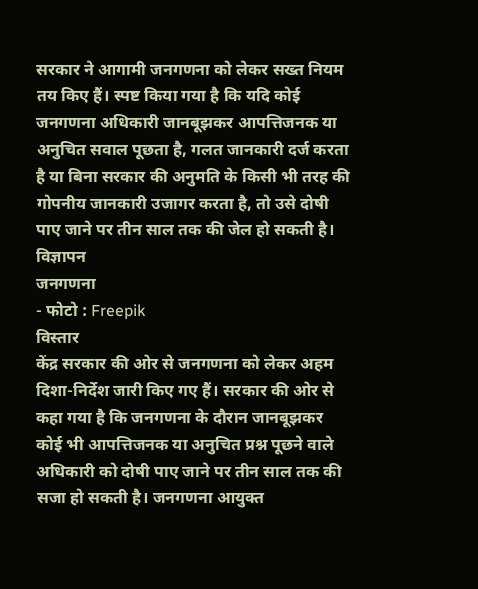सरकार ने आगामी जनगणना को लेकर सख्त नियम तय किए हैं। स्पष्ट किया गया है कि यदि कोई जनगणना अधिकारी जानबूझकर आपत्तिजनक या अनुचित सवाल पूछता है, गलत जानकारी दर्ज करता है या बिना सरकार की अनुमति के किसी भी तरह की गोपनीय जानकारी उजागर करता है, तो उसे दोषी पाए जाने पर तीन साल तक की जेल हो सकती है।
विज्ञापन
जनगणना
- फोटो : Freepik
विस्तार
केंद्र सरकार की ओर से जनगणना को लेकर अहम दिशा-निर्देश जारी किए गए हैं। सरकार की ओर से कहा गया है कि जनगणना के दौरान जानबूझकर कोई भी आपत्तिजनक या अनुचित प्रश्न पूछने वाले अधिकारी को दोषी पाए जाने पर तीन साल तक की सजा हो सकती है। जनगणना आयुक्त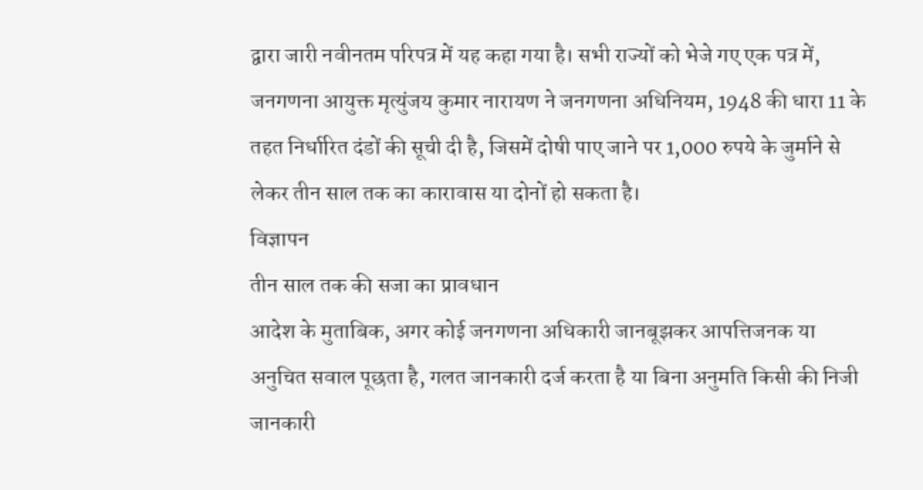द्वारा जारी नवीनतम परिपत्र में यह कहा गया है। सभी राज्यों को भेजे गए एक पत्र में, जनगणना आयुक्त मृत्युंजय कुमार नारायण ने जनगणना अधिनियम, 1948 की धारा 11 के तहत निर्धारित दंडों की सूची दी है, जिसमें दोषी पाए जाने पर 1,000 रुपये के जुर्माने से लेकर तीन साल तक का कारावास या दोनों हो सकता है।
विज्ञापन
तीन साल तक की सजा का प्रावधान
आदेश के मुताबिक, अगर कोई जनगणना अधिकारी जानबूझकर आपत्तिजनक या अनुचित सवाल पूछता है, गलत जानकारी दर्ज करता है या बिना अनुमति किसी की निजी जानकारी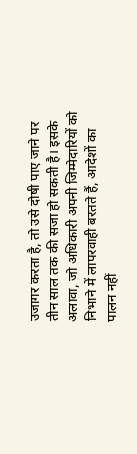उजागर करता है, तो उसे दोषी पाए जाने पर तीन साल तक की सजा हो सकती है। इसके अलावा, जो अधिकारी अपनी जिम्मेदारियों को निभाने में लापरवाही बरतते हैं, आदेशों का पालन नहीं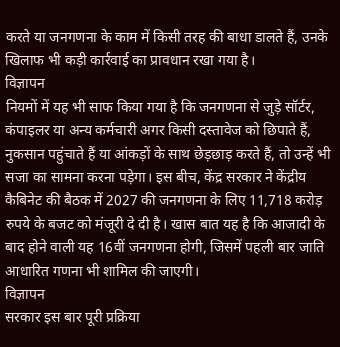करते या जनगणना के काम में किसी तरह की बाधा डालते हैं, उनके खिलाफ भी कड़ी कार्रवाई का प्रावधान रखा गया है।
विज्ञापन
नियमों में यह भी साफ किया गया है कि जनगणना से जुड़े सॉर्टर, कंपाइलर या अन्य कर्मचारी अगर किसी दस्तावेज को छिपाते हैं, नुकसान पहुंचाते हैं या आंकड़ों के साथ छेड़छाड़ करते हैं, तो उन्हें भी सजा का सामना करना पड़ेगा। इस बीच, केंद्र सरकार ने केंद्रीय कैबिनेट की बैठक में 2027 की जनगणना के लिए 11,718 करोड़ रुपये के बजट को मंजूरी दे दी है। खास बात यह है कि आजादी के बाद होने वाली यह 16वीं जनगणना होगी, जिसमें पहली बार जाति आधारित गणना भी शामिल की जाएगी।
विज्ञापन
सरकार इस बार पूरी प्रक्रिया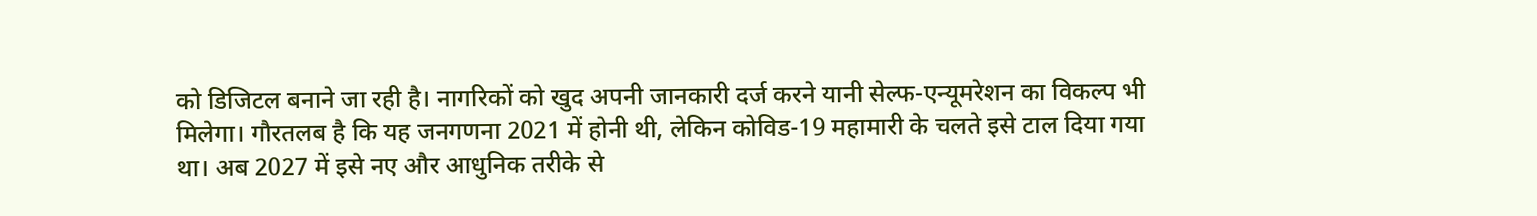को डिजिटल बनाने जा रही है। नागरिकों को खुद अपनी जानकारी दर्ज करने यानी सेल्फ-एन्यूमरेशन का विकल्प भी मिलेगा। गौरतलब है कि यह जनगणना 2021 में होनी थी, लेकिन कोविड-19 महामारी के चलते इसे टाल दिया गया था। अब 2027 में इसे नए और आधुनिक तरीके से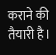कराने की तैयारी है।